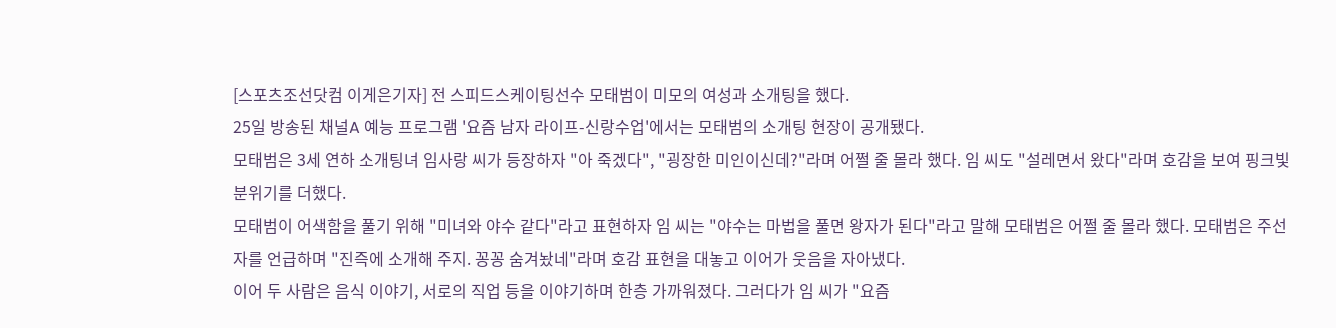[스포츠조선닷컴 이게은기자] 전 스피드스케이팅선수 모태범이 미모의 여성과 소개팅을 했다.
25일 방송된 채널A 예능 프로그램 '요즘 남자 라이프-신랑수업'에서는 모태범의 소개팅 현장이 공개됐다.
모태범은 3세 연하 소개팅녀 임사랑 씨가 등장하자 "아 죽겠다", "굉장한 미인이신데?"라며 어쩔 줄 몰라 했다. 임 씨도 "설레면서 왔다"라며 호감을 보여 핑크빛 분위기를 더했다.
모태범이 어색함을 풀기 위해 "미녀와 야수 같다"라고 표현하자 임 씨는 "야수는 마법을 풀면 왕자가 된다"라고 말해 모태범은 어쩔 줄 몰라 했다. 모태범은 주선자를 언급하며 "진즉에 소개해 주지. 꽁꽁 숨겨놨네"라며 호감 표현을 대놓고 이어가 웃음을 자아냈다.
이어 두 사람은 음식 이야기, 서로의 직업 등을 이야기하며 한층 가까워졌다. 그러다가 임 씨가 "요즘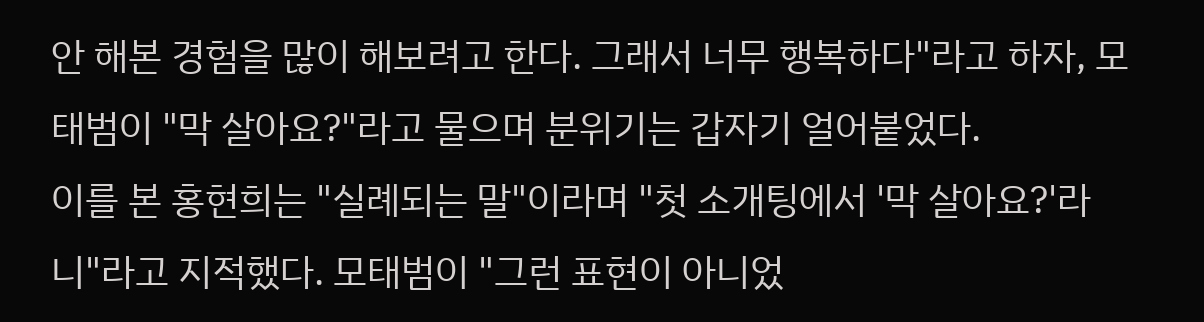안 해본 경험을 많이 해보려고 한다. 그래서 너무 행복하다"라고 하자, 모태범이 "막 살아요?"라고 물으며 분위기는 갑자기 얼어붙었다.
이를 본 홍현희는 "실례되는 말"이라며 "첫 소개팅에서 '막 살아요?'라니"라고 지적했다. 모태범이 "그런 표현이 아니었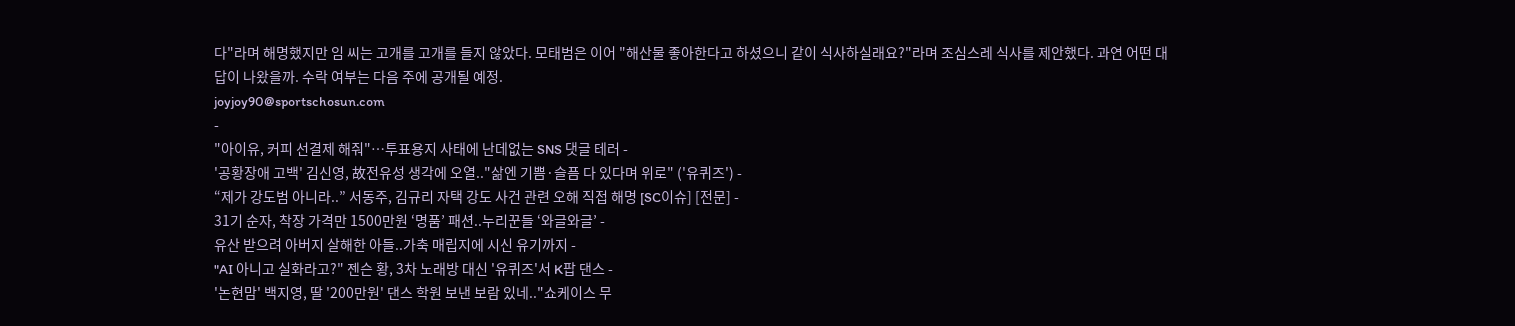다"라며 해명했지만 임 씨는 고개를 고개를 들지 않았다. 모태범은 이어 "해산물 좋아한다고 하셨으니 같이 식사하실래요?"라며 조심스레 식사를 제안했다. 과연 어떤 대답이 나왔을까. 수락 여부는 다음 주에 공개될 예정.
joyjoy90@sportschosun.com
-
"아이유, 커피 선결제 해줘"…투표용지 사태에 난데없는 SNS 댓글 테러 -
'공황장애 고백' 김신영, 故전유성 생각에 오열.."삶엔 기쁨·슬픔 다 있다며 위로" ('유퀴즈') -
“제가 강도범 아니라..” 서동주, 김규리 자택 강도 사건 관련 오해 직접 해명 [SC이슈] [전문] -
31기 순자, 착장 가격만 1500만원 ‘명품’ 패션..누리꾼들 ‘와글와글’ -
유산 받으려 아버지 살해한 아들..가축 매립지에 시신 유기까지 -
"AI 아니고 실화라고?" 젠슨 황, 3차 노래방 대신 '유퀴즈'서 K팝 댄스 -
'논현맘' 백지영, 딸 '200만원' 댄스 학원 보낸 보람 있네.."쇼케이스 무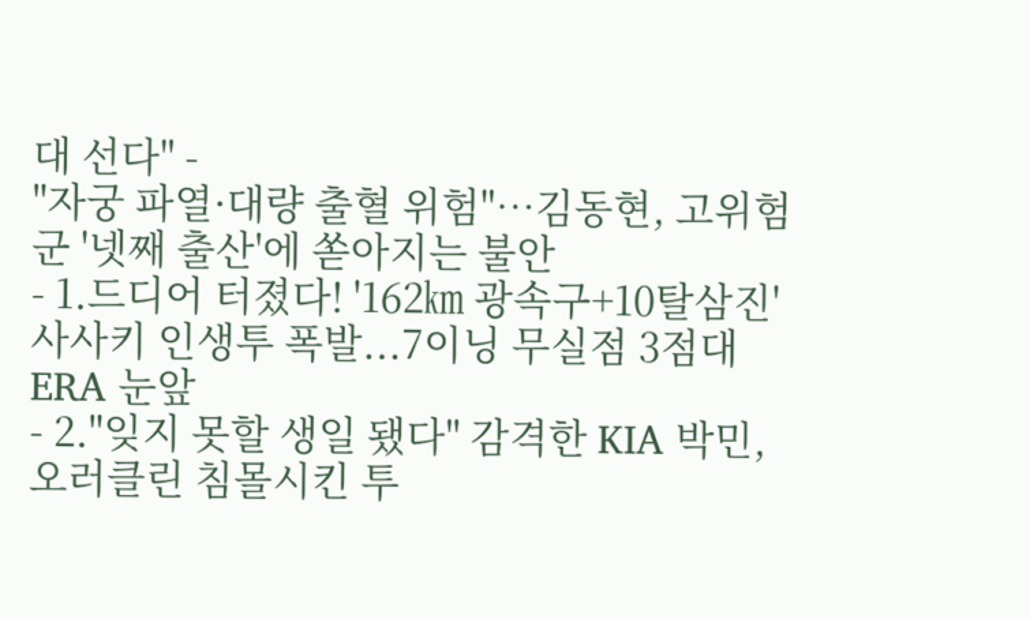대 선다" -
"자궁 파열·대량 출혈 위험"…김동현, 고위험군 '넷째 출산'에 쏟아지는 불안
- 1.드디어 터졌다! '162㎞ 광속구+10탈삼진' 사사키 인생투 폭발...7이닝 무실점 3점대 ERA 눈앞
- 2."잊지 못할 생일 됐다" 감격한 KIA 박민, 오러클린 침몰시킨 투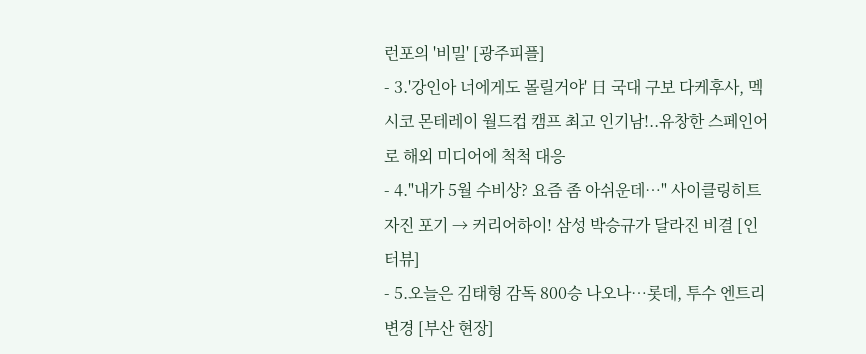런포의 '비밀' [광주피플]
- 3.'강인아 너에게도 몰릴거야' 日 국대 구보 다케후사, 멕시코 몬테레이 월드컵 캠프 최고 인기남!..유창한 스페인어로 해외 미디어에 척척 대응
- 4."내가 5월 수비상? 요즘 좀 아쉬운데…" 사이클링히트 자진 포기 → 커리어하이! 삼성 박승규가 달라진 비결 [인터뷰]
- 5.오늘은 김태형 감독 800승 나오나…롯데, 투수 엔트리 변경 [부산 현장]